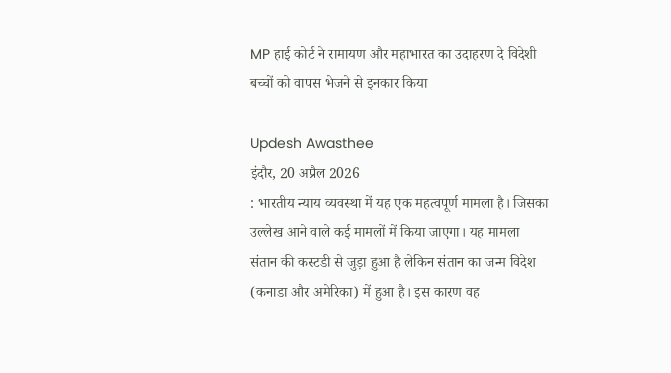MP हाई कोर्ट ने रामायण और महाभारत का उदाहरण दे विदेशी बच्चों को वापस भेजने से इनकार किया

Updesh Awasthee
इंदौर, 20 अप्रैल 2026
: भारतीय न्याय व्यवस्था में यह एक महत्वपूर्ण मामला है। जिसका उल्लेख आने वाले कई मामलों में किया जाएगा। यह मामला संतान की कस्टडी से जुड़ा हुआ है लेकिन संतान का जन्म विदेश (कनाडा और अमेरिका) में हुआ है। इस कारण वह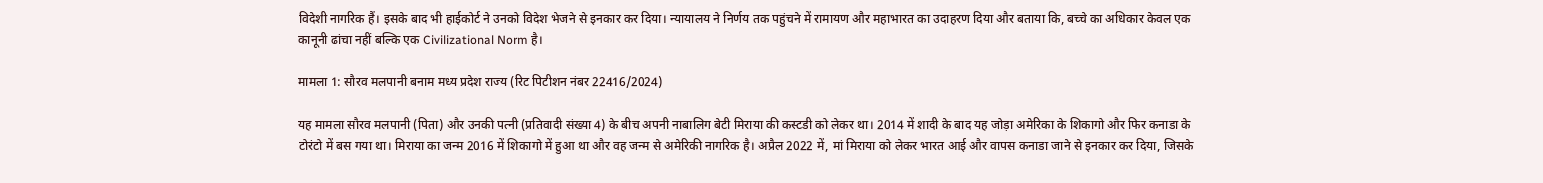विदेशी नागरिक हैं। इसके बाद भी हाईकोर्ट ने उनको विदेश भेजने से इनकार कर दिया। न्यायालय ने निर्णय तक पहुंचने में रामायण और महाभारत का उदाहरण दिया और बताया कि, बच्चे का अधिकार केवल एक कानूनी ढांचा नहीं बल्कि एक Civilizational Norm है।

मामला 1: सौरव मलपानी बनाम मध्य प्रदेश राज्य (रिट पिटीशन नंबर 22416/2024)

यह मामला सौरव मलपानी (पिता) और उनकी पत्नी (प्रतिवादी संख्या 4) के बीच अपनी नाबालिग बेटी मिराया की कस्टडी को लेकर था। 2014 में शादी के बाद यह जोड़ा अमेरिका के शिकागो और फिर कनाडा के टोरंटो में बस गया था। मिराया का जन्म 2016 में शिकागो में हुआ था और वह जन्म से अमेरिकी नागरिक है। अप्रैल 2022 में, मां मिराया को लेकर भारत आई और वापस कनाडा जाने से इनकार कर दिया, जिसके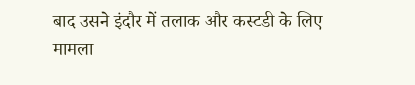बाद उसने इंदौर में तलाक और कस्टडी के लिए मामला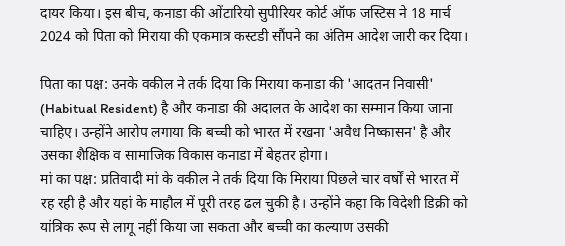दायर किया। इस बीच, कनाडा की ओंटारियो सुपीरियर कोर्ट ऑफ जस्टिस ने 18 मार्च 2024 को पिता को मिराया की एकमात्र कस्टडी सौंपने का अंतिम आदेश जारी कर दिया।

पिता का पक्ष: उनके वकील ने तर्क दिया कि मिराया कनाडा की 'आदतन निवासी' (Habitual Resident) है और कनाडा की अदालत के आदेश का सम्मान किया जाना चाहिए। उन्होंने आरोप लगाया कि बच्ची को भारत में रखना 'अवैध निष्कासन' है और उसका शैक्षिक व सामाजिक विकास कनाडा में बेहतर होगा।
मां का पक्ष: प्रतिवादी मां के वकील ने तर्क दिया कि मिराया पिछले चार वर्षों से भारत में रह रही है और यहां के माहौल में पूरी तरह ढल चुकी है। उन्होंने कहा कि विदेशी डिक्री को यांत्रिक रूप से लागू नहीं किया जा सकता और बच्ची का कल्याण उसकी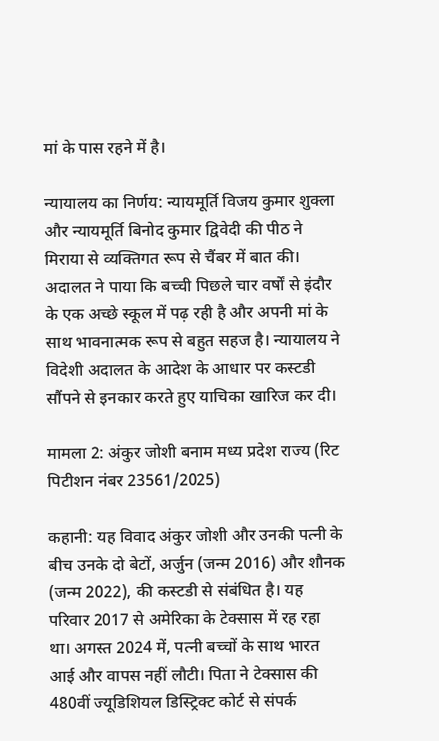मां के पास रहने में है।

न्यायालय का निर्णय: न्यायमूर्ति विजय कुमार शुक्ला और न्यायमूर्ति बिनोद कुमार द्विवेदी की पीठ ने मिराया से व्यक्तिगत रूप से चैंबर में बात की। अदालत ने पाया कि बच्ची पिछले चार वर्षों से इंदौर के एक अच्छे स्कूल में पढ़ रही है और अपनी मां के साथ भावनात्मक रूप से बहुत सहज है। न्यायालय ने विदेशी अदालत के आदेश के आधार पर कस्टडी सौंपने से इनकार करते हुए याचिका खारिज कर दी।

मामला 2: अंकुर जोशी बनाम मध्य प्रदेश राज्य (रिट पिटीशन नंबर 23561/2025)

कहानी: यह विवाद अंकुर जोशी और उनकी पत्नी के बीच उनके दो बेटों, अर्जुन (जन्म 2016) और शौनक (जन्म 2022), की कस्टडी से संबंधित है। यह परिवार 2017 से अमेरिका के टेक्सास में रह रहा था। अगस्त 2024 में, पत्नी बच्चों के साथ भारत आई और वापस नहीं लौटी। पिता ने टेक्सास की 480वीं ज्यूडिशियल डिस्ट्रिक्ट कोर्ट से संपर्क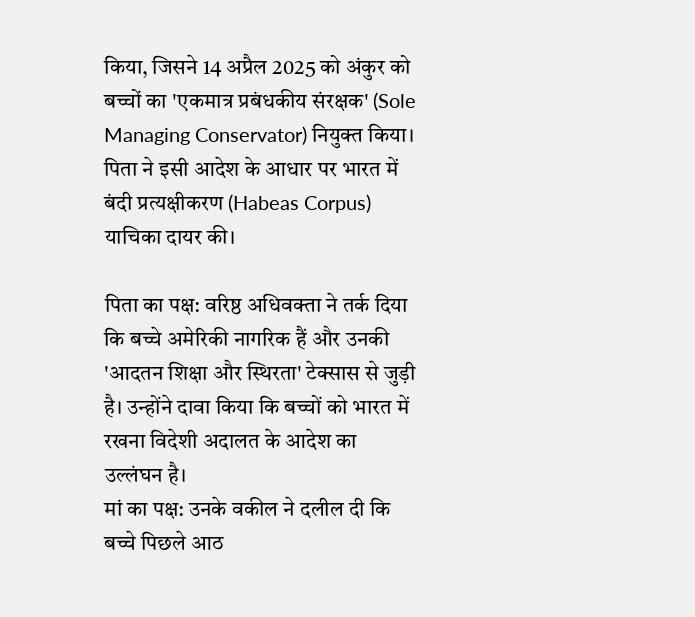किया, जिसने 14 अप्रैल 2025 को अंकुर को बच्चों का 'एकमात्र प्रबंधकीय संरक्षक' (Sole Managing Conservator) नियुक्त किया। पिता ने इसी आदेश के आधार पर भारत में बंदी प्रत्यक्षीकरण (Habeas Corpus) याचिका दायर की।

पिता का पक्ष: वरिष्ठ अधिवक्ता ने तर्क दिया कि बच्चे अमेरिकी नागरिक हैं और उनकी 'आदतन शिक्षा और स्थिरता' टेक्सास से जुड़ी है। उन्होंने दावा किया कि बच्चों को भारत में रखना विदेशी अदालत के आदेश का उल्लंघन है।
मां का पक्ष: उनके वकील ने दलील दी कि बच्चे पिछले आठ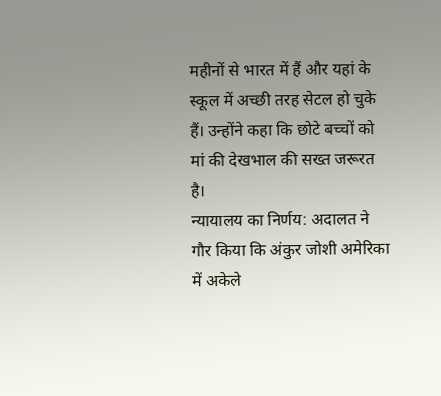महीनों से भारत में हैं और यहां के स्कूल में अच्छी तरह सेटल हो चुके हैं। उन्होंने कहा कि छोटे बच्चों को मां की देखभाल की सख्त जरूरत है।
न्यायालय का निर्णय: अदालत ने गौर किया कि अंकुर जोशी अमेरिका में अकेले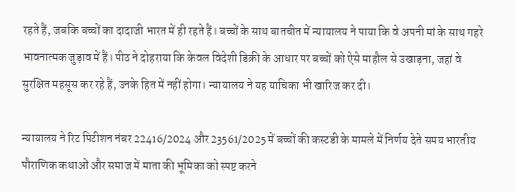रहते हैं, जबकि बच्चों का दादाजी भारत में ही रहते हैं। बच्चों के साथ बातचीत में न्यायालय ने पाया कि वे अपनी मां के साथ गहरे भावनात्मक जुड़ाव में हैं। पीठ ने दोहराया कि केवल विदेशी डिक्री के आधार पर बच्चों को ऐसे माहौल से उखाड़ना, जहां वे सुरक्षित महसूस कर रहे हैं, उनके हित में नहीं होगा। न्यायालय ने यह याचिका भी खारिज कर दी।

न्यायालय ने रिट पिटीशन नंबर 22416/2024 और 23561/2025 में बच्चों की कस्टडी के मामले में निर्णय देते समय भारतीय पौराणिक कथाओं और समाज में माता की भूमिका को स्पष्ट करने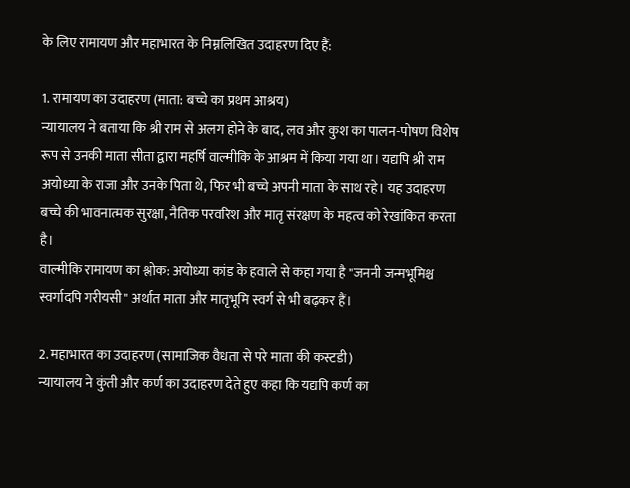के लिए रामायण और महाभारत के निम्नलिखित उदाहरण दिए हैं:

1. रामायण का उदाहरण (माता: बच्चे का प्रथम आश्रय)
न्यायालय ने बताया कि श्री राम से अलग होने के बाद, लव और कुश का पालन-पोषण विशेष रूप से उनकी माता सीता द्वारा महर्षि वाल्मीकि के आश्रम में किया गया था। यद्यपि श्री राम अयोध्या के राजा और उनके पिता थे, फिर भी बच्चे अपनी माता के साथ रहे। यह उदाहरण बच्चे की भावनात्मक सुरक्षा, नैतिक परवरिश और मातृ संरक्षण के महत्व को रेखांकित करता है।
वाल्मीकि रामायण का श्लोक: अयोध्या कांड के हवाले से कहा गया है "जननी जन्मभूमिश्च स्वर्गादपि गरीयसी" अर्थात माता और मातृभूमि स्वर्ग से भी बढ़कर हैं।

2. महाभारत का उदाहरण (सामाजिक वैधता से परे माता की कस्टडी)
न्यायालय ने कुंती और कर्ण का उदाहरण देते हुए कहा कि यद्यपि कर्ण का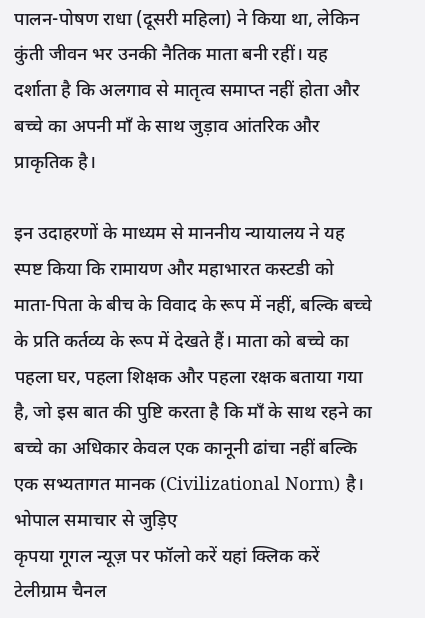पालन-पोषण राधा (दूसरी महिला) ने किया था, लेकिन कुंती जीवन भर उनकी नैतिक माता बनी रहीं। यह दर्शाता है कि अलगाव से मातृत्व समाप्त नहीं होता और बच्चे का अपनी माँ के साथ जुड़ाव आंतरिक और प्राकृतिक है।

इन उदाहरणों के माध्यम से माननीय न्यायालय ने यह स्पष्ट किया कि रामायण और महाभारत कस्टडी को माता-पिता के बीच के विवाद के रूप में नहीं, बल्कि बच्चे के प्रति कर्तव्य के रूप में देखते हैं। माता को बच्चे का पहला घर, पहला शिक्षक और पहला रक्षक बताया गया है, जो इस बात की पुष्टि करता है कि माँ के साथ रहने का बच्चे का अधिकार केवल एक कानूनी ढांचा नहीं बल्कि एक सभ्यतागत मानक (Civilizational Norm) है।
भोपाल समाचार से जुड़िए
कृपया गूगल न्यूज़ पर फॉलो करें यहां क्लिक करें
टेलीग्राम चैनल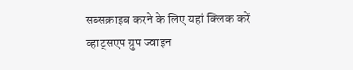सब्सक्राइब करने के लिए यहां क्लिक करें
व्हाट्सएप ग्रुप ज्वाइन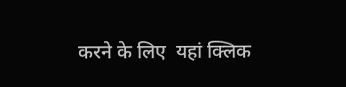करने के लिए  यहां क्लिक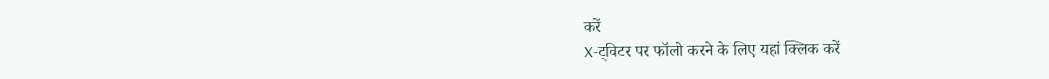करें
X-ट्विटर पर फॉलो करने के लिए यहां क्लिक करें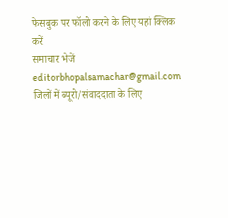फेसबुक पर फॉलो करने के लिए यहां क्लिक करें
समाचार भेजें editorbhopalsamachar@gmail.com
जिलों में ब्यूरो/संवाददाता के लिए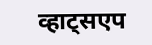व्हाट्सएप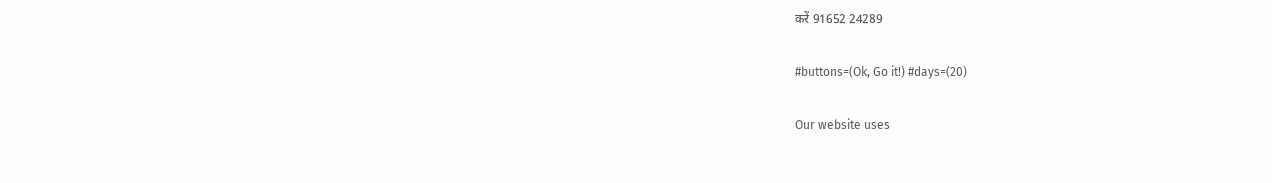करें 91652 24289

#buttons=(Ok, Go it!) #days=(20)

Our website uses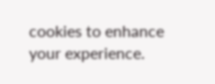cookies to enhance your experience.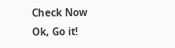Check Now
Ok, Go it!